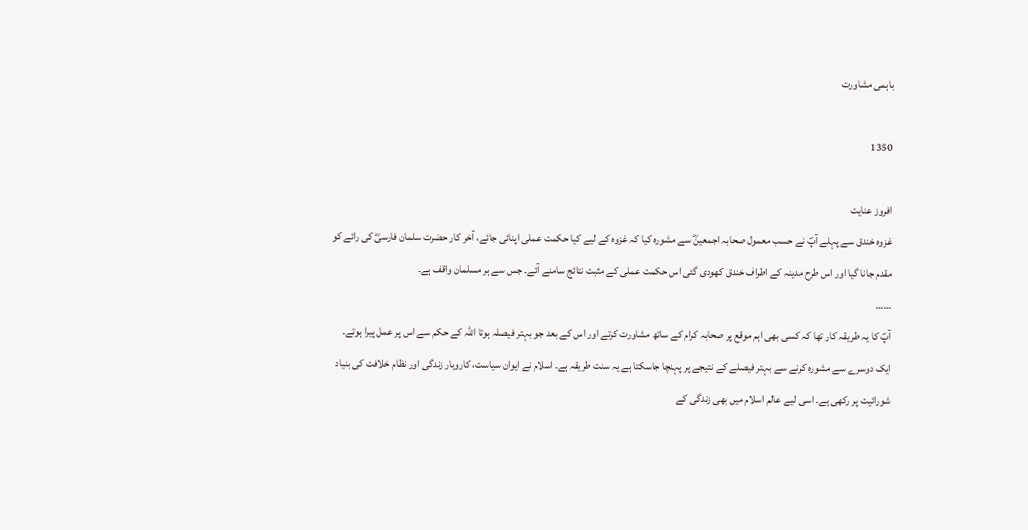باہمی مشاورت

1350

افروز عنایت
غزوہ خندق سے پہلے آپؐ نے حسب معمول صحابہ اجمعینؓ سے مشورہ کیا کہ غزوہ کے لیے کیا حکمت عملی اپنائی جائے، آخر کار حضرت سلمان فارسیؓ کی رائے کو مقدم جانا گیا اور اس طرح مدینہ کے اطراف خندق کھودی گئی اس حکمت عملی کے مثبت نتائج سامنے آئے۔ جس سے ہر مسلمان واقف ہے۔
……
آپؐ کا یہ طریقہ کار تھا کہ کسی بھی اہم موقع پر صحابہ کرام کے ساتھ مشاورت کرتے اور اس کے بعد جو بہتر فیصلہ ہوتا اللہ کے حکم سے اس پر عمل پیرا ہوتے۔ ایک دوسرے سے مشورہ کرنے سے بہتر فیصلے کے نتیجے پر پہنچا جاسکتا ہے یہ سنت طریقہ ہے۔ اسلام نے ایوان سیاست، کاروبار زندگی اور نظام خلافت کی بنیاد شورائیت پر رکھی ہے۔ اسی لیے عالم اسلام میں بھی زندگی کے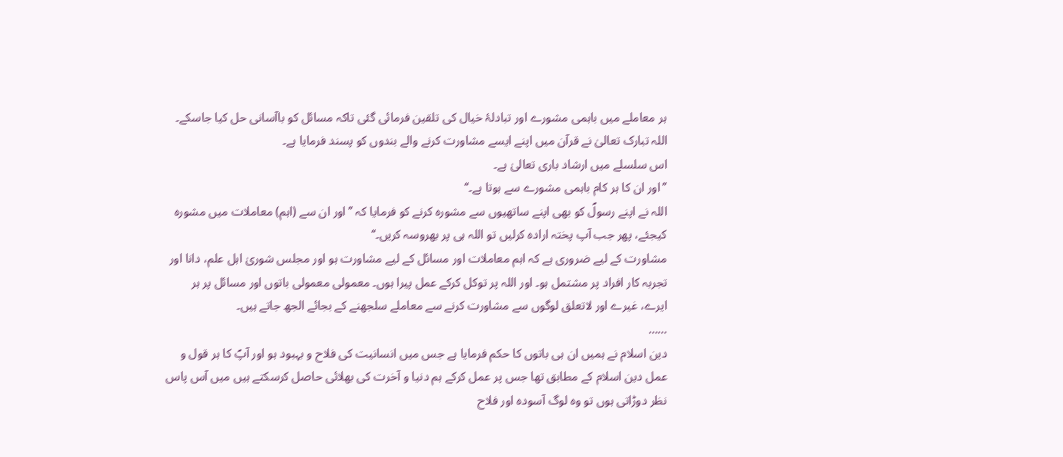ہر معاملے میں باہمی مشورے اور تبادلۂ خیال کی تلقین فرمائی گئی تاکہ مسائل کو باآسانی حل کیا جاسکے۔
اللہ تبارک تعالیٰ نے قرآن میں اپنے ایسے مشاورت کرنے والے بندوں کو پسند فرمایا ہے۔
اس سلسلے میں ارشاد باری تعالیٰ ہے۔
’’اور ان کا ہر کام باہمی مشورے سے ہوتا ہے۔‘‘
اللہ نے اپنے رسولؐ کو بھی اپنے ساتھیوں سے مشورہ کرنے کو فرمایا کہ ’’اور ان سے (اہم) معاملات میں مشورہ کیجئے، پھر جب آپ پختہ ارادہ کرلیں تو اللہ ہی پر بھروسہ کریں۔‘‘
مشاورت کے لیے ضروری ہے کہ اہم معاملات اور مسائل کے لیے مشاورت ہو اور مجلس شوریٰ اہل علم، دانا اور تجربہ کار افراد پر مشتمل ہو۔ اور اللہ پر توکل کرکے عمل پیرا ہوں۔ معمولی معمولی باتوں اور مسائل پر ہر ایرے، غیرے اور لاتعلق لوگوں سے مشاورت کرنے سے معاملے سلجھنے کے بجائے الجھ جاتے ہیں۔
……
دین اسلام نے ہمیں ان ہی باتوں کا حکم فرمایا ہے جس میں انسانیت کی فلاح و بہبود ہو اور آپؐ کا ہر قول و عمل دین اسلام کے مطابق تھا جس پر عمل کرکے ہم دنیا و آخرت کی بھلائی حاصل کرسکتے ہیں میں آس پاس نظر دوڑاتی ہوں تو وہ لوگ آسودہ اور فلاح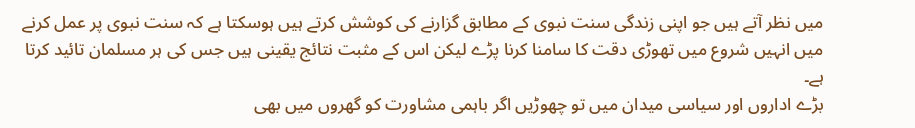میں نظر آتے ہیں جو اپنی زندگی سنت نبوی کے مطابق گزارنے کی کوشش کرتے ہیں ہوسکتا ہے کہ سنت نبوی پر عمل کرنے میں انہیں شروع میں تھوڑی دقت کا سامنا کرنا پڑے لیکن اس کے مثبت نتائج یقینی ہیں جس کی ہر مسلمان تائید کرتا ہے۔
بڑے اداروں اور سیاسی میدان میں تو چھوڑیں اگر باہمی مشاورت کو گھروں میں بھی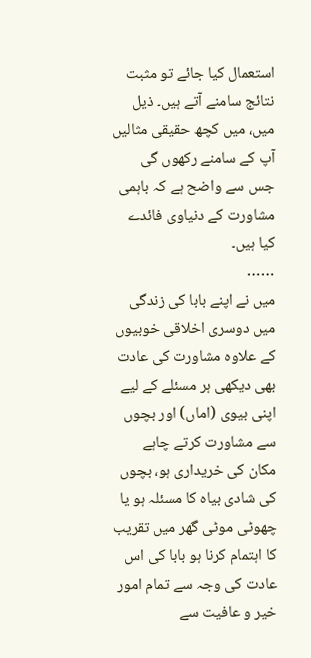استعمال کیا جائے تو مثبت نتائج سامنے آتے ہیں۔ ذیل میں، میں کچھ حقیقی مثالیں آپ کے سامنے رکھوں گی جس سے واضح ہے کہ باہمی مشاورت کے دنیاوی فائدے کیا ہیں۔
……
میں نے اپنے بابا کی زندگی میں دوسری اخلاقی خوبیوں کے علاوہ مشاورت کی عادت بھی دیکھی ہر مسئلے کے لیے اپنی بیوی (اماں) اور بچوں سے مشاورت کرتے چاہے مکان کی خریداری ہو، بچوں کی شادی بیاہ کا مسئلہ ہو یا چھوٹی موٹی گھر میں تقریب کا اہتمام کرنا ہو بابا کی اس عادت کی وجہ سے تمام امور خیر و عافیت سے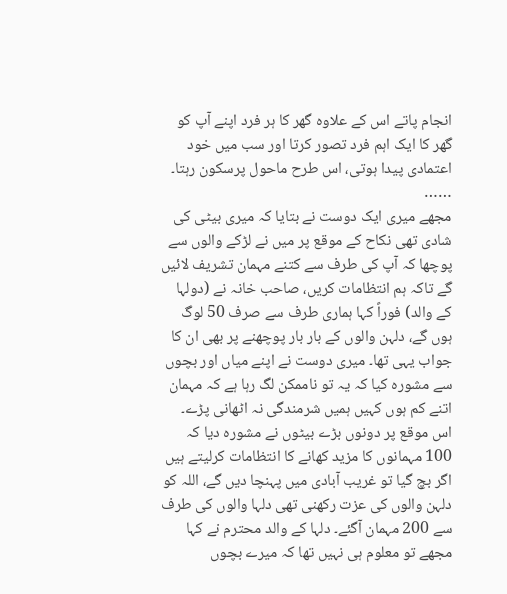انجام پاتے اس کے علاوہ گھر کا ہر فرد اپنے آپ کو گھر کا ایک اہم فرد تصور کرتا اور سب میں خود اعتمادی پیدا ہوتی، اس طرح ماحول پرسکون رہتا۔
……
مجھے میری ایک دوست نے بتایا کہ میری بیٹی کی شادی تھی نکاح کے موقع پر میں نے لڑکے والوں سے پوچھا کہ آپ کی طرف سے کتنے مہمان تشریف لائیں گے تاکہ ہم انتظامات کریں، صاحب خانہ نے (دولہا کے والد) فوراً کہا ہماری طرف سے صرف 50 لوگ ہوں گے، دلہن والوں کے بار بار پوچھنے پر بھی ان کا جواب یہی تھا۔ میری دوست نے اپنے میاں اور بچوں سے مشورہ کیا کہ یہ تو ناممکن لگ رہا ہے کہ مہمان اتنے کم ہوں کہیں ہمیں شرمندگی نہ اٹھانی پڑے۔ اس موقع پر دونوں بڑے بیٹوں نے مشورہ دیا کہ 100 مہمانوں کا مزید کھانے کا انتظامات کرلیتے ہیں اگر بچ گیا تو غریب آبادی میں پہنچا دیں گے، اللہ کو دلہن والوں کی عزت رکھنی تھی دلہا والوں کی طرف سے 200 مہمان آگئے۔ دلہا کے والد محترم نے کہا مجھے تو معلوم ہی نہیں تھا کہ میرے بچوں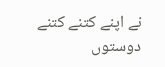نے اپنے کتنے کتنے دوستوں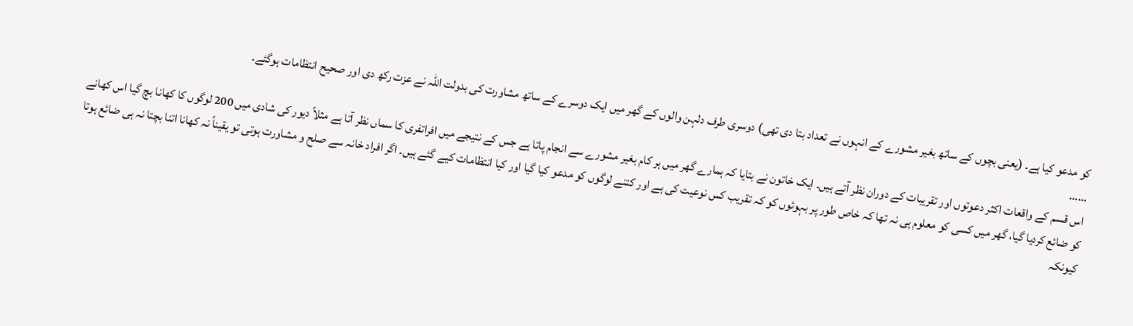کو مدعو کیا ہے۔ (یعنی بچوں کے ساتھ بغیر مشورے کے انہوں نے تعداد بتا دی تھی) دوسری طرف دلہن والوں کے گھر میں ایک دوسرے کے ساتھ مشاورت کی بدولت اللہ نے عزت رکھ دی اور صحیح انتظامات ہوگئے۔
……
اس قسم کے واقعات اکثر دعوتوں اور تقریبات کے دوران نظر آتے ہیں۔ ایک خاتون نے بتایا کہ ہمارے گھر میں ہر کام بغیر مشورے سے انجام پاتا ہے جس کے نتیجے میں افراتفری کا سماں نظر آتا ہے مثلاً دیور کی شادی میں 200 لوگوں کا کھانا بچ گیا اس کھانے کو ضائع کردیا گیا، گھر میں کسی کو معلوم ہی نہ تھا کہ خاص طور پر بہوئوں کو کہ تقریب کس نوعیت کی ہے اور کتنے لوگوں کو مدعو کیا گیا اور کیا انتظامات کیے گئے ہیں۔ اگر افراد خانہ سے صلح و مشاورت ہوتی تو یقیناً نہ کھانا اتنا بچتا نہ ہی ضائع ہوتا کیونکہ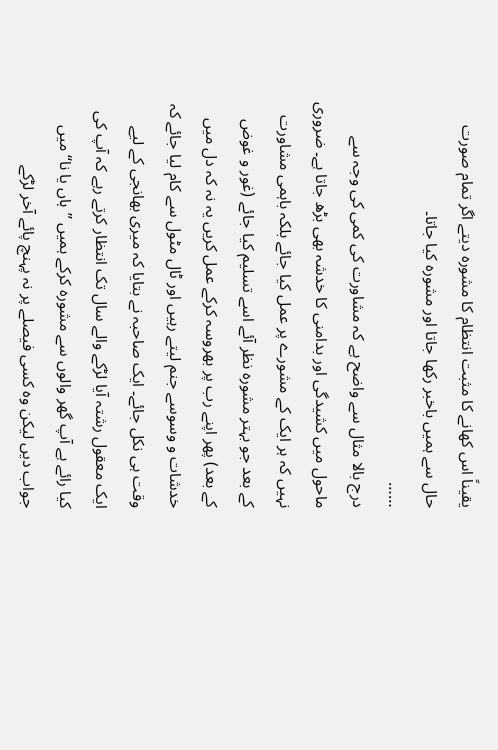یقیناً اس کھانے کا مثبت انتظام کا مشورہ دیتے اگر تمام صورت حال سے ہمیں باخبر رکھا جاتا اور مشورہ کیا جاتا۔
……
درج بالا مثال سے واضح ہے کہ مشاورت کی کمی کی وجہ سے ماحول میں کشیدگی اور بدامنی کا خدشہ بھی بڑھ جاتا ہے۔ ضروری نہیں کہ ہر ایک کے مشورے پر عمل کیا جائے بلکہ باہمی مشاورت کے بعد جو بہتر مشورہ نظر آئے اسے تسلیم کیا جائے (غور و غوض کے بعد) پھر اپنے رب پر بھروسہ کرکے عمل کریں یہ نہ کہ دل میں خدشات و وسوسے جنم لیتے رہیں اور ٹال مٹول سے کام لیا جائے کہ وقت ہی نکل جائے۔ ایک صاحبہ نے بتایا کہ میری بھانجی کے لیے ایک معقول رشتہ آیا لڑکے والے سال تک انتظار کرتے رہے کہ آپ کی کیا رائے ہے آپ گھر والوں سے مشورہ کرکے ہمیں ’’ہاں یا نا‘‘میں جواب دیں لیکن وہ کسی فیصلے پر نہ پہنچ پائے آخر لڑکے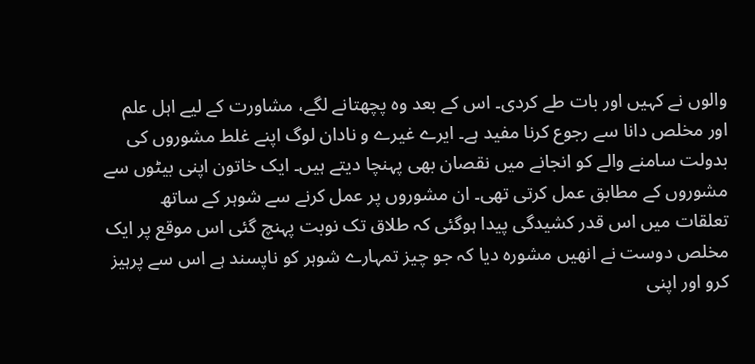والوں نے کہیں اور بات طے کردی۔ اس کے بعد وہ پچھتانے لگے، مشاورت کے لیے اہل علم اور مخلص دانا سے رجوع کرنا مفید ہے۔ ایرے غیرے و نادان لوگ اپنے غلط مشوروں کی بدولت سامنے والے کو انجانے میں نقصان بھی پہنچا دیتے ہیں۔ ایک خاتون اپنی بیٹوں سے مشوروں کے مطابق عمل کرتی تھی۔ ان مشوروں پر عمل کرنے سے شوہر کے ساتھ تعلقات میں اس قدر کشیدگی پیدا ہوگئی کہ طلاق تک نوبت پہنچ گئی اس موقع پر ایک مخلص دوست نے انھیں مشورہ دیا کہ جو چیز تمہارے شوہر کو ناپسند ہے اس سے پرہیز کرو اور اپنی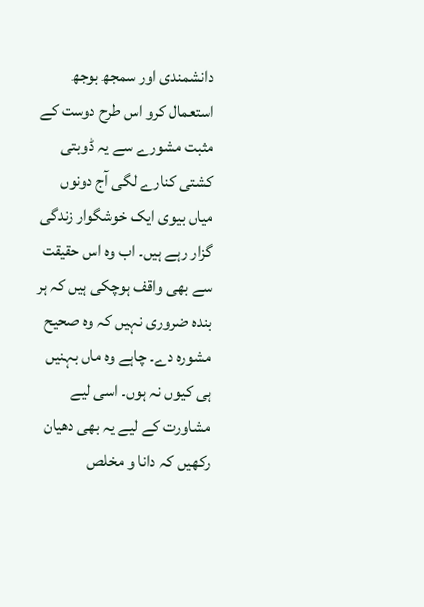دانشمندی اور سمجھ بوجھ استعمال کرو اس طرح دوست کے مثبت مشورے سے یہ ڈوبتی کشتی کنارے لگی آج دونوں میاں بیوی ایک خوشگوار زندگی گزار رہے ہیں۔ اب وہ اس حقیقت سے بھی واقف ہوچکی ہیں کہ ہر بندہ ضروری نہیں کہ وہ صحیح مشورہ دے۔ چاہے وہ ماں بہنیں ہی کیوں نہ ہوں۔ اسی لیے مشاورت کے لیے یہ بھی دھیان رکھیں کہ دانا و مخلص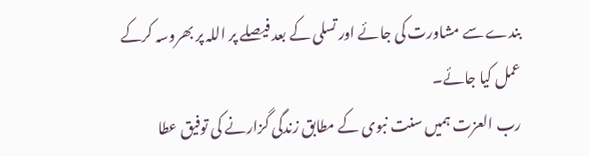بندے سے مشاورت کی جائے اور تسلی کے بعد فیصلے پر اللہ پر بھروسہ کرکے عمل کیا جائے۔
رب العزت ہمیں سنت نبوی کے مطابق زندگی گزارنے کی توفیق عطا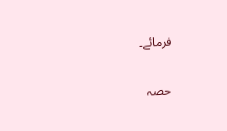فرمائے۔

حصہ